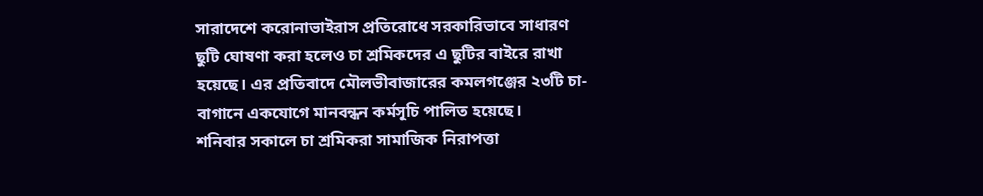সারাদেশে করোনাভাইরাস প্রতিরোধে সরকারিভাবে সাধারণ ছুটি ঘোষণা করা হলেও চা শ্রমিকদের এ ছুটির বাইরে রাখা হয়েছে। এর প্রতিবাদে মৌলভীবাজারের কমলগঞ্জের ২৩টি চা-বাগানে একযোগে মানবন্ধন কর্মসূচি পালিত হয়েছে।
শনিবার সকালে চা শ্রমিকরা সামাজিক নিরাপত্তা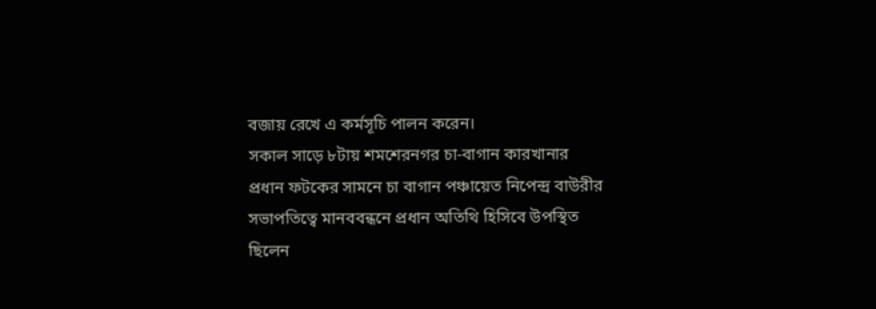বজায় রেখে এ কর্মসূচি পালন করেন।
সকাল সাড়ে ৮টায় শমশেরনগর চা-বাগান কারখানার প্রধান ফটকের সামনে চা বাগান পঞ্চায়েত নিপেন্দ্র বাউরীর সভাপতিত্বে মানববন্ধনে প্রধান অতিথি হিসিবে উপস্থিত ছিলেন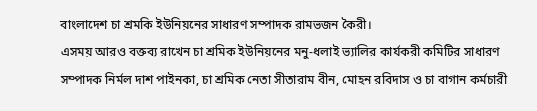বাংলাদেশ চা শ্রমকি ইউনিয়নের সাধারণ সম্পাদক রামভজন কৈরী।
এসময় আরও বক্তব্য রাখেন চা শ্রমিক ইউনিয়নের মনু-ধলাই ভ্যালির কার্যকরী কমিটির সাধারণ সম্পাদক নির্মল দাশ পাইনকা, চা শ্রমিক নেতা সীতারাম বীন, মোহন রবিদাস ও চা বাগান কর্মচারী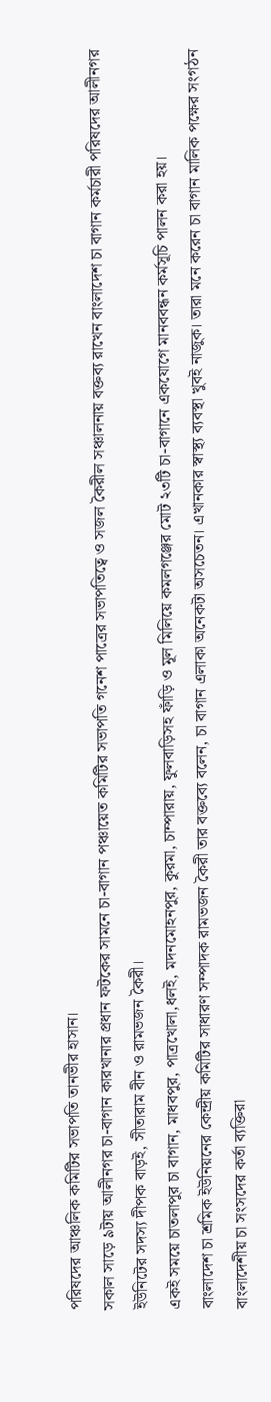পরিষদের আঞ্চলিক কমিটির সভাপতি তানভীর হাসান।
সকাল সাড়ে ৯টায় আলীনগর চা-বাগান কারখানার প্রধান ফটকের সামনে চা-বাগান পঞ্চায়েত কমিটির সভাপতি গনেশ পাত্রের সভাপতিত্বে ও সজল কৈরীল সঞ্চালনায় বক্তব্য রাখেন বাংলাদেশ চা বাগান কর্মচারী পরিষদের আলীনগর ইউনিটের সদস্য দীপক বাড়ই, সীতারাম বীন ও রামভজন কৈরী।
একই সময়ে চাতলাপুর চা বাগান, মাধবপুর, পাত্রখোলা,ধলই, মদনমোহনপুর, কুরমা, চাম্পারায়, ফুলবাড়িসহ ফাঁড়ি ও মূল মিলিয়ে কমলগঞ্জের মোট ২৩টি চা-বাগানে একযোগে মানববন্ধন কর্মসূচি পালন করা হয়।
বাংলাদেশ চা শ্রমিক ইউনিয়নের কেন্দ্রীয় কমিটির সাধারণ সম্পাদক রামভজন কৈরী তার বক্তব্যে বলেন, চা বাগান এলাকা অনেকটা অসচেতন। এখানকার স্বাস্থ্য ব্যবস্থা খুবই নাজুক। তারা মনে করেন চা বাগান মালিক পক্ষের সংগঠন বাংলাদেশীয় চা সংসদের কর্তা ব্যক্তিরা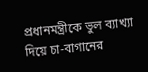প্রধানমন্ত্রীকে ভুল ব্যাখ্যা দিয়ে চা-বাগানের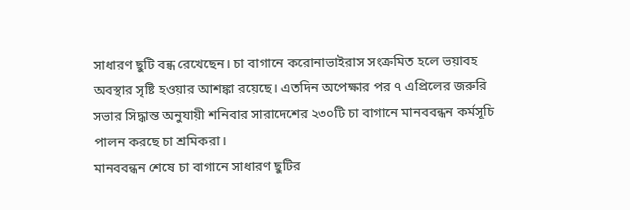সাধারণ ছুটি বন্ধ রেখেছেন। চা বাগানে করোনাভাইরাস সংক্রমিত হলে ভয়াবহ অবস্থার সৃষ্টি হওয়ার আশঙ্কা রয়েছে। এতদিন অপেক্ষার পর ৭ এপ্রিলের জরুরি সভার সিদ্ধান্ত অনুযায়ী শনিবার সারাদেশের ২৩০টি চা বাগানে মানববন্ধন কর্মসূচি পালন করছে চা শ্রমিকরা।
মানববন্ধন শেষে চা বাগানে সাধারণ ছুটির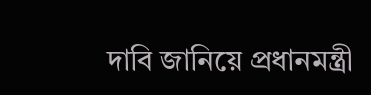দাবি জানিয়ে প্রধানমন্ত্রী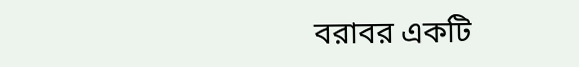বরাবর একটি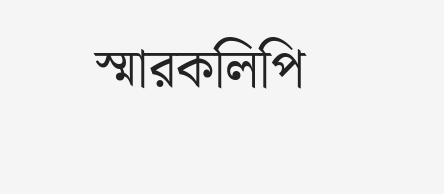স্মারকলিপি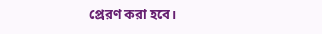প্রেরণ করা হবে।